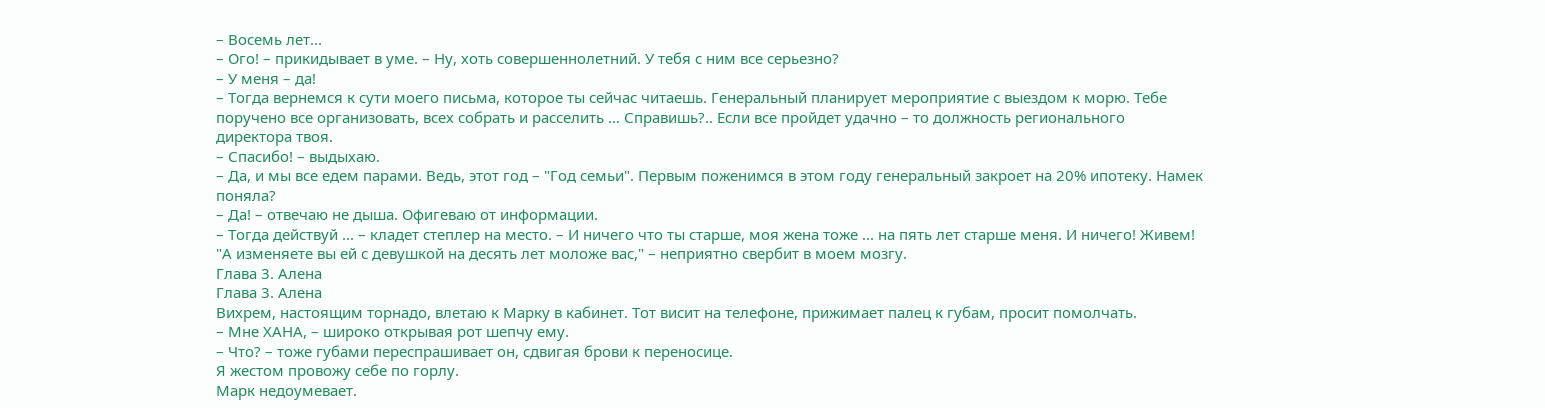– Восемь лет...
– Ого! – прикидывает в уме. – Ну, хоть совершеннолетний. У тебя с ним все серьезно?
– У меня – да!
– Тогда вернемся к сути моего письма, которое ты сейчас читаешь. Генеральный планирует мероприятие с выездом к морю. Тебе поручено все организовать, всех собрать и расселить … Справишь?.. Если все пройдет удачно – то должность регионального директора твоя.
– Спасибо! – выдыхаю.
– Да, и мы все едем парами. Ведь, этот год – "Год семьи". Первым поженимся в этом году генеральный закроет на 20% ипотеку. Намек поняла?
– Да! – отвечаю не дыша. Офигеваю от информации.
– Тогда действуй ... – кладет степлер на место. – И ничего что ты старше, моя жена тоже ... на пять лет старше меня. И ничего! Живем!
"А изменяете вы ей с девушкой на десять лет моложе вас," – неприятно свербит в моем мозгу.
Глава 3. Алена
Глава 3. Алена
Вихрем, настоящим торнадо, влетаю к Марку в кабинет. Тот висит на телефоне, прижимает палец к губам, просит помолчать.
– Мне ХАНА, – широко открывая рот шепчу ему.
– Что? – тоже губами переспрашивает он, сдвигая брови к переносице.
Я жестом провожу себе по горлу.
Марк недоумевает.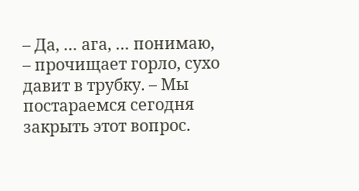– Да, … ага, … понимаю, – прочищает горло, сухо давит в трубку. – Мы постараемся сегодня закрыть этот вопрос.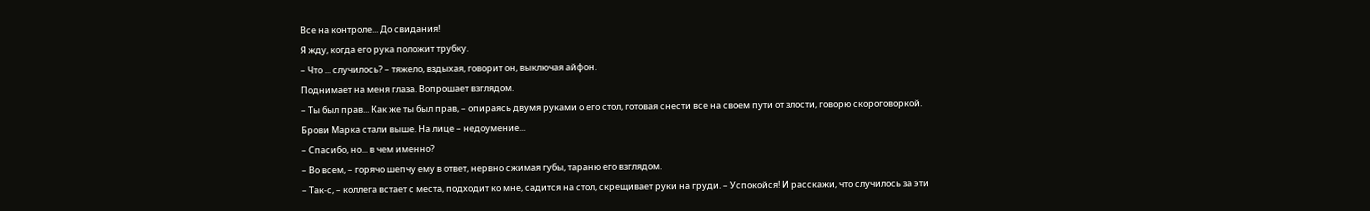Все на контроле... До свидания!
Я жду, когда его рука положит трубку.
– Что ... случилось? – тяжело, вздыхая, говорит он, выключая айфон.
Поднимает на меня глаза. Вопрошает взглядом.
– Ты был прав... Как же ты был прав, – опираясь двумя руками о его стол, готовая снести все на своем пути от злости, говорю скороговоркой.
Брови Марка стали выше. На лице – недоумение...
– Спасибо, но... в чем именно?
– Во всем, – горячо шепчу ему в ответ, нервно сжимая губы, тараню его взглядом.
– Так-с, – коллега встает с места, подходит ко мне, садится на стол, скрещивает руки на груди. – Успокойся! И расскажи, что случилось за эти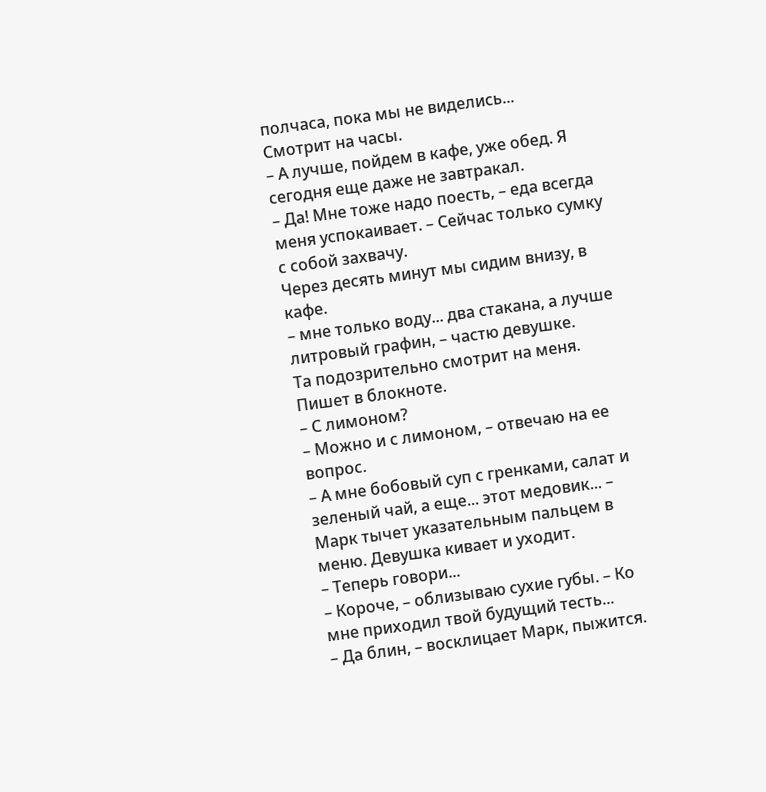полчаса, пока мы не виделись...
Смотрит на часы.
– А лучше, пойдем в кафе, уже обед. Я сегодня еще даже не завтракал.
– Да! Мне тоже надо поесть, – еда всегда меня успокаивает. – Сейчас только сумку с собой захвачу.
Через десять минут мы сидим внизу, в кафе.
– мне только воду... два стакана, а лучше литровый графин, – частю девушке.
Та подозрительно смотрит на меня. Пишет в блокноте.
– С лимоном?
– Можно и с лимоном, – отвечаю на ее вопрос.
– А мне бобовый суп с гренками, салат и зеленый чай, а еще... этот медовик... – Марк тычет указательным пальцем в меню. Девушка кивает и уходит.
– Теперь говори...
– Короче, – облизываю сухие губы. – Ко мне приходил твой будущий тесть...
– Да блин, – восклицает Марк, пыжится.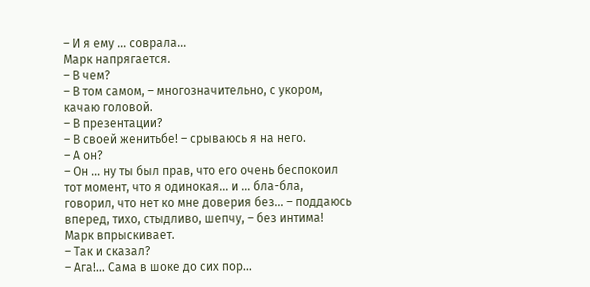– И я ему … соврала...
Марк напрягается.
– В чем?
– В том самом, – многозначительно, с укором, качаю головой.
– В презентации?
– В своей женитьбе! – срываюсь я на него.
– А он?
– Он … ну ты был прав, что его очень беспокоил тот момент, что я одинокая... и … бла-бла, говорил, что нет ко мне доверия без... – поддаюсь вперед, тихо, стыдливо, шепчу, – без интима!
Марк впрыскивает.
– Так и сказал?
– Ага!... Сама в шоке до сих пор...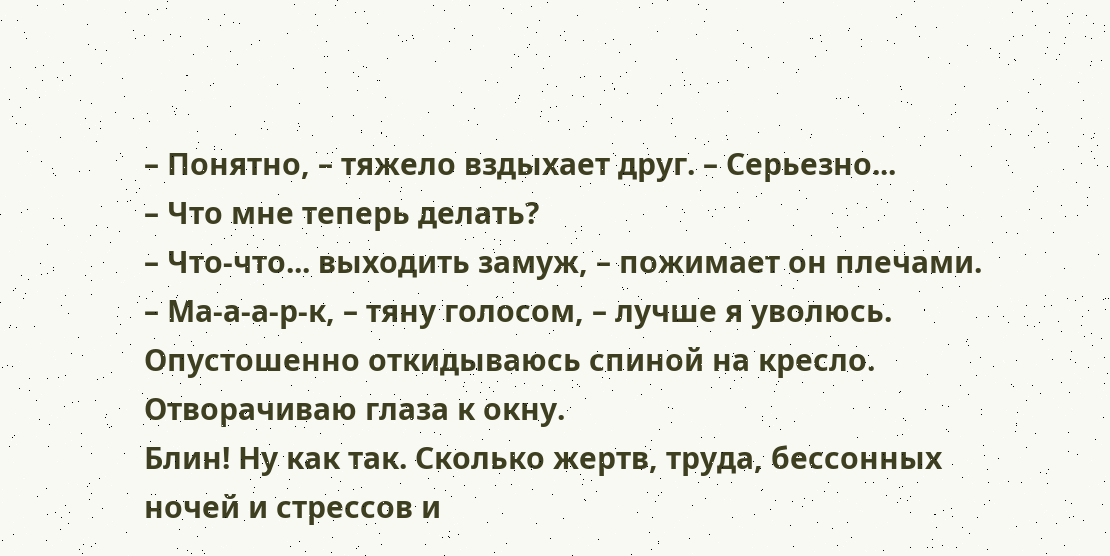– Понятно, – тяжело вздыхает друг. – Серьезно...
– Что мне теперь делать?
– Что-что... выходить замуж, – пожимает он плечами.
– Ма-а-а-р-к, – тяну голосом, – лучше я уволюсь.
Опустошенно откидываюсь спиной на кресло. Отворачиваю глаза к окну.
Блин! Ну как так. Сколько жертв, труда, бессонных ночей и стрессов и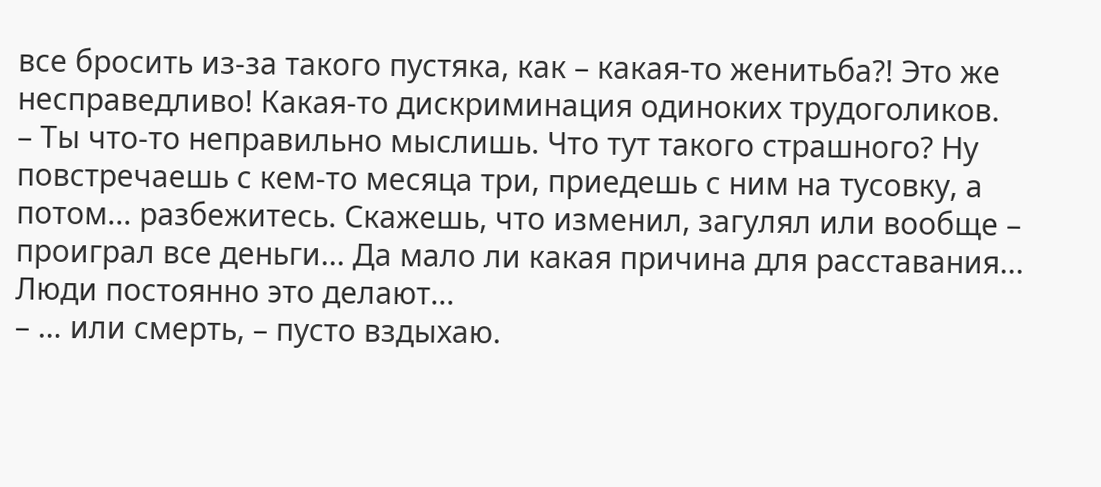все бросить из-за такого пустяка, как – какая-то женитьба?! Это же несправедливо! Какая-то дискриминация одиноких трудоголиков.
– Ты что-то неправильно мыслишь. Что тут такого страшного? Ну повстречаешь с кем-то месяца три, приедешь с ним на тусовку, а потом... разбежитесь. Скажешь, что изменил, загулял или вообще – проиграл все деньги... Да мало ли какая причина для расставания... Люди постоянно это делают...
– … или смерть, – пусто вздыхаю.